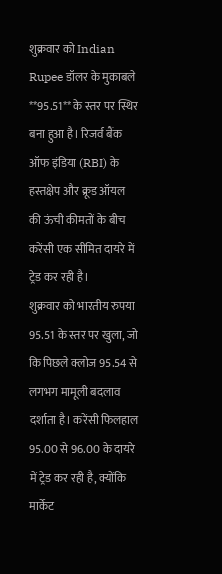शुक्रवार को Indian Rupee डॉलर के मुकाबले **95.51** के स्तर पर स्थिर बना हुआ है। रिजर्व बैंक ऑफ इंडिया (RBI) के हस्तक्षेप और क्रूड ऑयल की ऊंची कीमतों के बीच करेंसी एक सीमित दायरे में ट्रेड कर रही है।
शुक्रवार को भारतीय रुपया 95.51 के स्तर पर खुला, जो कि पिछले क्लोज 95.54 से लगभग मामूली बदलाव दर्शाता है। करेंसी फिलहाल 95.00 से 96.00 के दायरे में ट्रेड कर रही है, क्योंकि मार्केट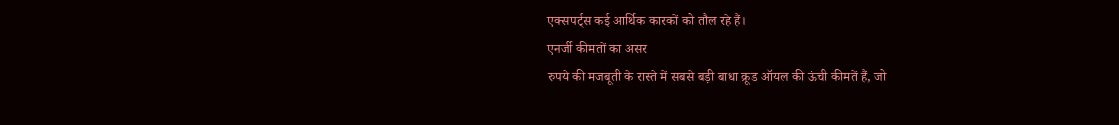एक्सपर्ट्स कई आर्थिक कारकों को तौल रहे हैं।
एनर्जी कीमतों का असर
रुपये की मजबूती के रास्ते में सबसे बड़ी बाधा क्रूड ऑयल की ऊंची कीमतें हैं, जो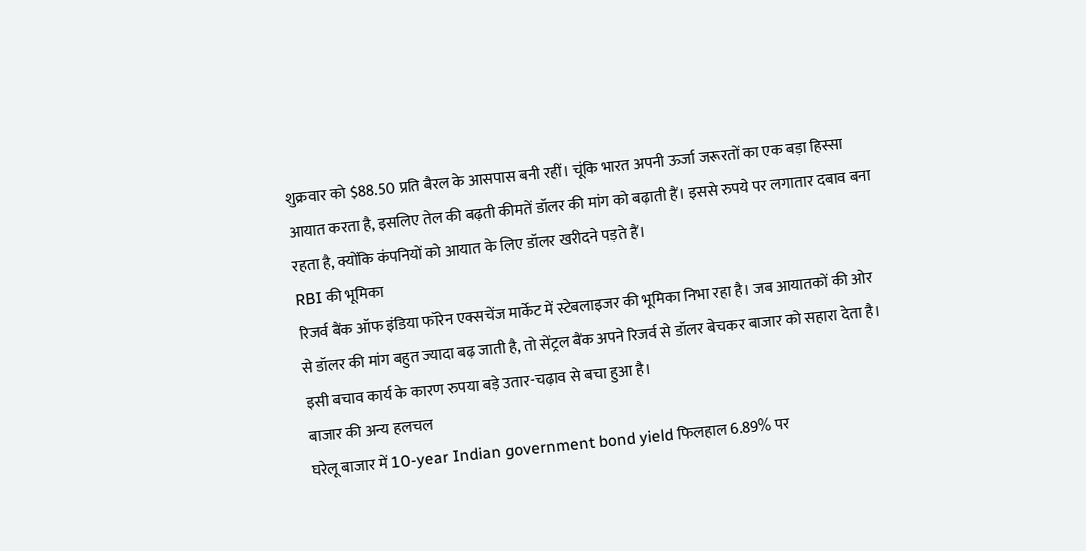शुक्रवार को $88.50 प्रति बैरल के आसपास बनी रहीं। चूंकि भारत अपनी ऊर्जा जरूरतों का एक बड़ा हिस्सा आयात करता है, इसलिए तेल की बढ़ती कीमतें डॉलर की मांग को बढ़ाती हैं। इससे रुपये पर लगातार दबाव बना रहता है, क्योंकि कंपनियों को आयात के लिए डॉलर खरीदने पड़ते हैं।
RBI की भूमिका
रिजर्व बैंक ऑफ इंडिया फॉरेन एक्सचेंज मार्केट में स्टेबलाइजर की भूमिका निभा रहा है। जब आयातकों की ओर से डॉलर की मांग बहुत ज्यादा बढ़ जाती है, तो सेंट्रल बैंक अपने रिजर्व से डॉलर बेचकर बाजार को सहारा देता है। इसी बचाव कार्य के कारण रुपया बड़े उतार-चढ़ाव से बचा हुआ है।
बाजार की अन्य हलचल
घरेलू बाजार में 10-year Indian government bond yield फिलहाल 6.89% पर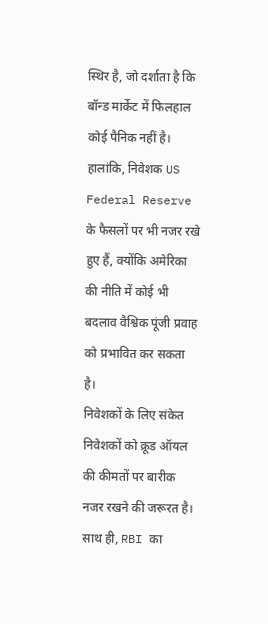स्थिर है, जो दर्शाता है कि बॉन्ड मार्केट में फिलहाल कोई पैनिक नहीं है। हालांकि, निवेशक US Federal Reserve के फैसलों पर भी नजर रखे हुए हैं, क्योंकि अमेरिका की नीति में कोई भी बदलाव वैश्विक पूंजी प्रवाह को प्रभावित कर सकता है।
निवेशकों के लिए संकेत
निवेशकों को क्रूड ऑयल की कीमतों पर बारीक नजर रखने की जरूरत है। साथ ही, RBI का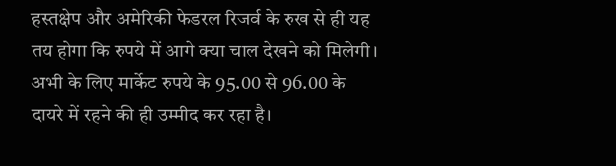हस्तक्षेप और अमेरिकी फेडरल रिजर्व के रुख से ही यह तय होगा कि रुपये में आगे क्या चाल देखने को मिलेगी। अभी के लिए मार्केट रुपये के 95.00 से 96.00 के दायरे में रहने की ही उम्मीद कर रहा है।